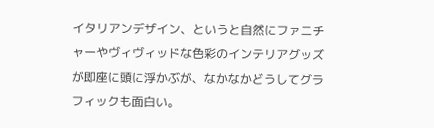イタリアンデザイン、というと自然にファニチャーやヴィヴィッドな色彩のインテリアグッズが即座に頭に浮かぶが、なかなかどうしてグラフィックも面白い。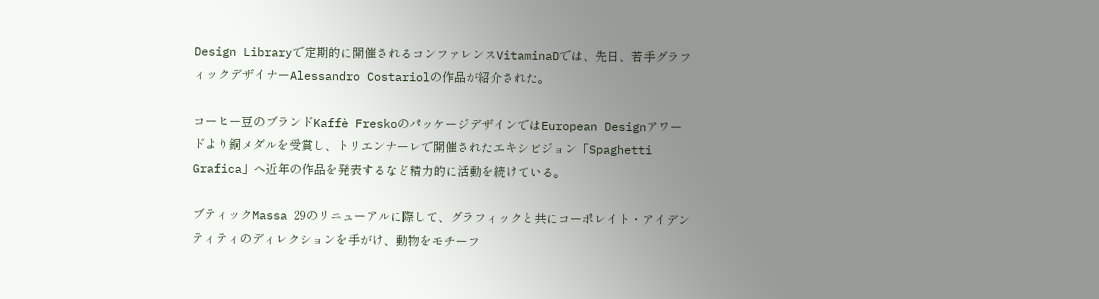Design Libraryで定期的に開催されるコンファレンスVitaminaDでは、先日、若手グラフィックデザイナーAlessandro Costariolの作品が紹介された。

コーヒー豆のブランドKaffè FreskoのパッケージデザインではEuropean Designアワードより銅メダルを受賞し、トリエンナーレで開催されたエキシビジョン「Spaghetti Grafica」へ近年の作品を発表するなど精力的に活動を続けている。

ブティックMassa 29のリニューアルに際して、グラフィックと共にコーポレイト・アイデンティティのディレクションを手がけ、動物をモチーフ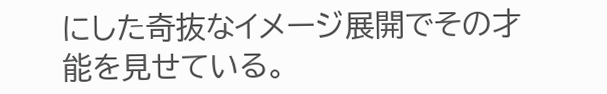にした奇抜なイメージ展開でその才能を見せている。